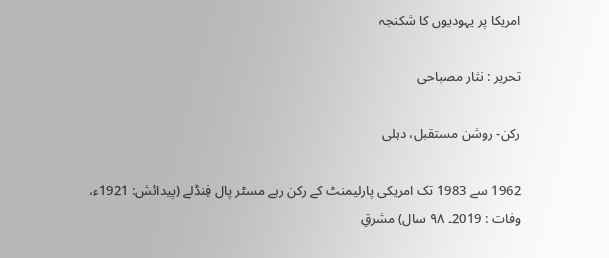امریکا پر یہودیوں کا شکنجہ

تحریر : نثار مصباحی

رکن- روشن مستقبل، دہلی

1962 سے 1983 تک امریکی پارلیمنٹ کے رکن رہے مسٹر پال فِنڈلے (پیدائش: 1921ء، وفات : 2019۔ ۹۸ سال) مشرقِ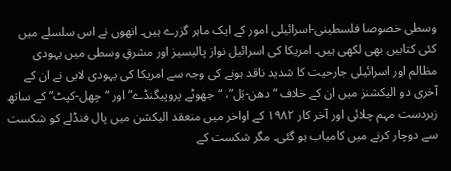وسطی خصوصا فلسطینی-اسرائیلی امور کے ایک ماہر گزرے ہیں۔ انھوں نے اس سلسلے میں کئی کتابیں بھی لکھی ہیں۔ امریکا کی اسرائیل نواز پالیسیز اور مشرقِ وسطی میں یہودی مظالم اور اسرائیلی جارحیت کا شدید ناقد ہونے کی وجہ سے امریکا کی یہودی لابی نے ان کے آخری دو الیکشنز میں ان کے خلاف “دھن-بَل”، “جھوٹے پروپیگنڈے” اور “چھل-کپٹ” کے ساتھ زبردست مہم چلائی اور آخر کار ۱۹۸۲ کے اواخر میں منعقد الیکشن میں پال فنڈلے کو شکست سے دوچار کرنے میں کامیاب ہو گئی۔ مگر شکست کے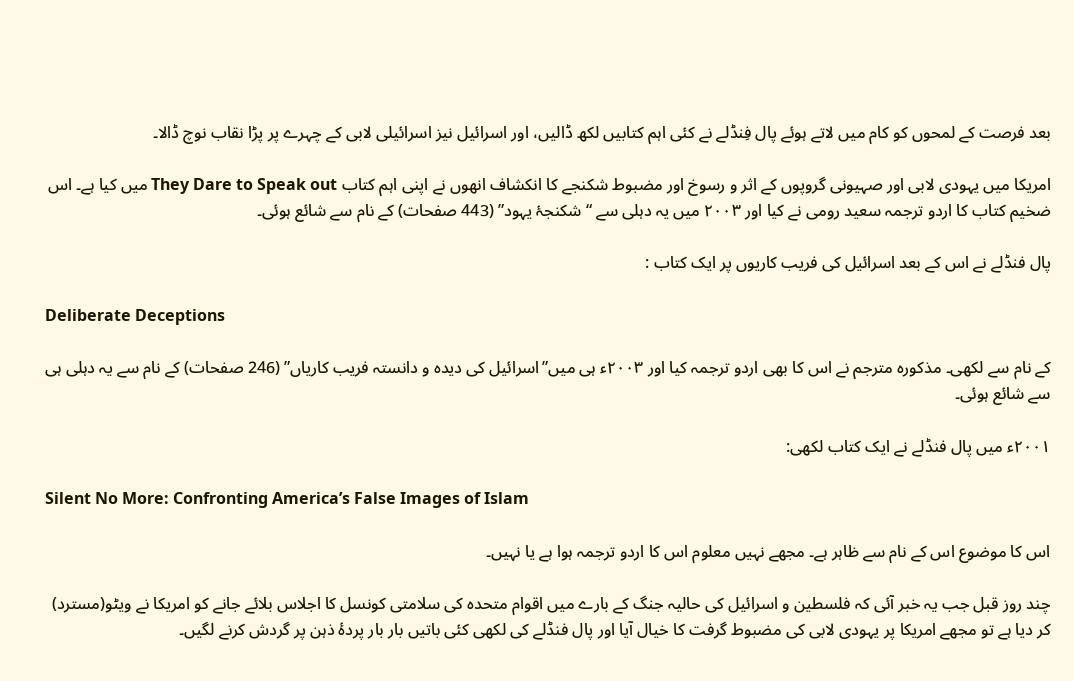بعد فرصت کے لمحوں کو کام میں لاتے ہوئے پال فِنڈلے نے کئی اہم کتابیں لکھ ڈالیں، اور اسرائیل نیز اسرائیلی لابی کے چہرے پر پڑا نقاب نوچ ڈالا۔

امریکا میں یہودی لابی اور صہیونی گروپوں کے اثر و رسوخ اور مضبوط شکنجے کا انکشاف انھوں نے اپنی اہم کتاب They Dare to Speak out میں کیا ہے۔ اس ضخیم کتاب کا اردو ترجمہ سعید رومی نے کیا اور ۲۰۰۳ میں یہ دہلی سے “شکنجۂ یہود” (443 صفحات) کے نام سے شائع ہوئی۔

پال فنڈلے نے اس کے بعد اسرائیل کی فریب کاریوں پر ایک کتاب :

Deliberate Deceptions

کے نام سے لکھی۔ مذکورہ مترجم نے اس کا بھی اردو ترجمہ کیا اور ۲۰۰۳ء ہی میں”اسرائیل کی دیدہ و دانستہ فریب کاریاں” (246 صفحات) کے نام سے یہ دہلی ہی سے شائع ہوئی۔

۲۰۰۱ء میں پال فنڈلے نے ایک کتاب لکھی:

Silent No More: Confronting America’s False Images of Islam

اس کا موضوع اس کے نام سے ظاہر ہے۔ مجھے نہیں معلوم اس کا اردو ترجمہ ہوا ہے یا نہیں۔

چند روز قبل جب یہ خبر آئی کہ فلسطین و اسرائیل کی حالیہ جنگ کے بارے میں اقوام متحدہ کی سلامتی کونسل کا اجلاس بلائے جانے کو امریکا نے ویٹو(مسترد) کر دیا ہے تو مجھے امریکا پر یہودی لابی کی مضبوط گرفت کا خیال آیا اور پال فنڈلے کی لکھی کئی باتیں بار بار پردۂ ذہن پر گردش کرنے لگیں۔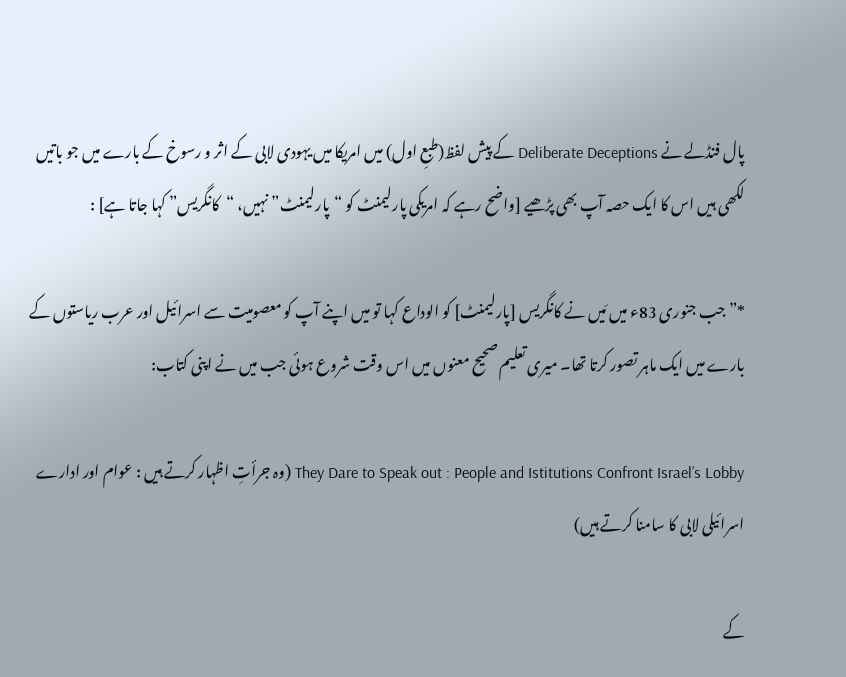پال فنڈلے نے Deliberate Deceptions کے پیش لفظ(طبعِ اول) میں امریکا میں یہودی لابی کے اثر و رسوخ کے بارے میں جو باتیں لکھی ہیں اس کا ایک حصہ آپ بھی پڑھیے [واضح رہے کہ امریکی پارلیمنٹ کو “پارلیمنٹ” نہیں، “کانگریس” کہا جاتا ہے] :

*”جب جنوری 83ء میں مَیں نے کانگریس [پارلیمنٹ] کو الوداع کہا تو میں اپنے آپ کو معصومیت سے اسرائیل اور عرب ریاستوں کے بارے میں ایک ماہر تصور کرتا تھا۔ میری تعلیم صحیح معنوں میں اس وقت شروع ہوئی جب میں نے اپنی کتاب:

They Dare to Speak out : People and Istitutions Confront Israel’s Lobby (وہ جرأتِ اظہار کرتے ہیں : عوام اور ادارے اسرائیلی لابی کا سامنا کرتے ہیں)

کے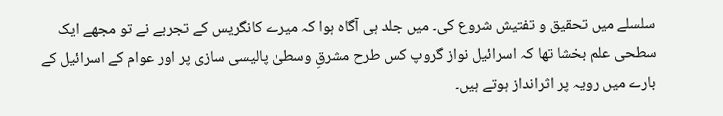سلسلے میں تحقیق و تفتیش شروع کی۔ میں جلد ہی آگاہ ہوا کہ میرے کانگریس کے تجربے نے تو مجھے ایک سطحی علم بخشا تھا کہ اسرائیل نواز گروپ کس طرح مشرقِ وسطیٰ پالیسی سازی پر اور عوام کے اسرائیل کے بارے میں رویہ پر اثرانداز ہوتے ہیں۔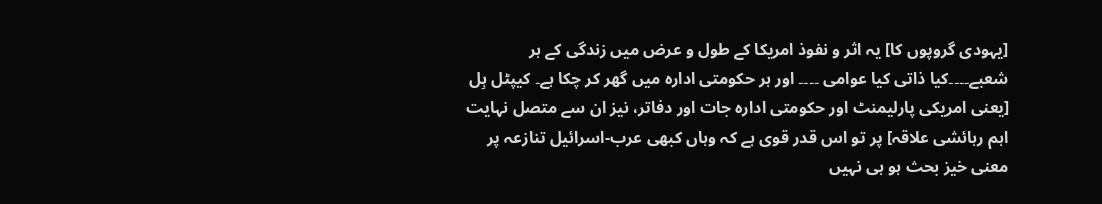[یہودی گروپوں کا] یہ اثر و نفوذ امریکا کے طول و عرض میں زندگی کے ہر شعبے۔۔۔۔کیا ذاتی کیا عوامی ۔۔۔۔ اور ہر حکومتی ادارہ میں گھر کر چکا ہے۔ کیپٹل ہِل [یعنی امریکی پارلیمنٹ اور حکومتی ادارہ جات اور دفاتر، نیز ان سے متصل نہایت اہم رہائشی علاقہ] پر تو اس قدر قوی ہے کہ وہاں کبھی عرب-اسرائیل تنازعہ پر معنی خیز بحث ہو ہی نہیں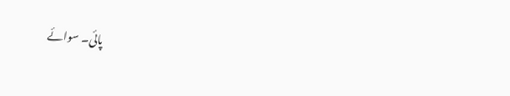پائی۔ سوائے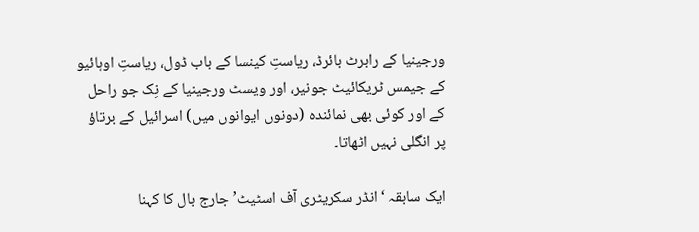ورجینیا کے رابرٹ بائرڈ، ریاستِ کینسا کے باب ڈول، ریاستِ اوہائیو کے جیمس ٹریکائیٹ جونیر، اور ویسٹ ورجینیا کے نِک جو راحل کے اور کوئی بھی نمائندہ (دونوں ایوانوں میں) اسرائیل کے برتاؤ پر انگلی نہیں اٹھاتا۔

ایک سابقہ ‘انڈر سکریٹری آف اسٹیٹ’ جارج بال کا کہنا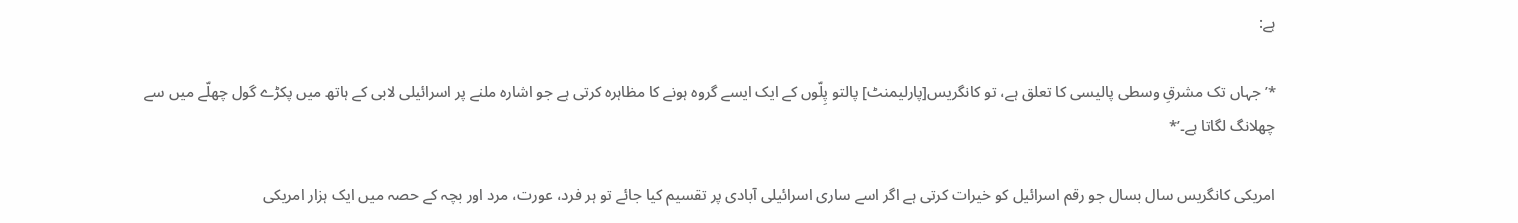ہے:

*’جہاں تک مشرقِ وسطی پالیسی کا تعلق ہے، تو کانگریس[پارلیمنٹ] پالتو پِلّوں کے ایک ایسے گروہ ہونے کا مظاہرہ کرتی ہے جو اشارہ ملنے پر اسرائیلی لابی کے ہاتھ میں پکڑے گول چھلّے میں سے چھلانگ لگاتا ہے۔’*

امریکی کانگریس سال بسال جو رقم اسرائیل کو خیرات کرتی ہے اگر اسے ساری اسرائیلی آبادی پر تقسیم کیا جائے تو ہر فرد، عورت، مرد اور بچہ کے حصہ میں ایک ہزار امریکی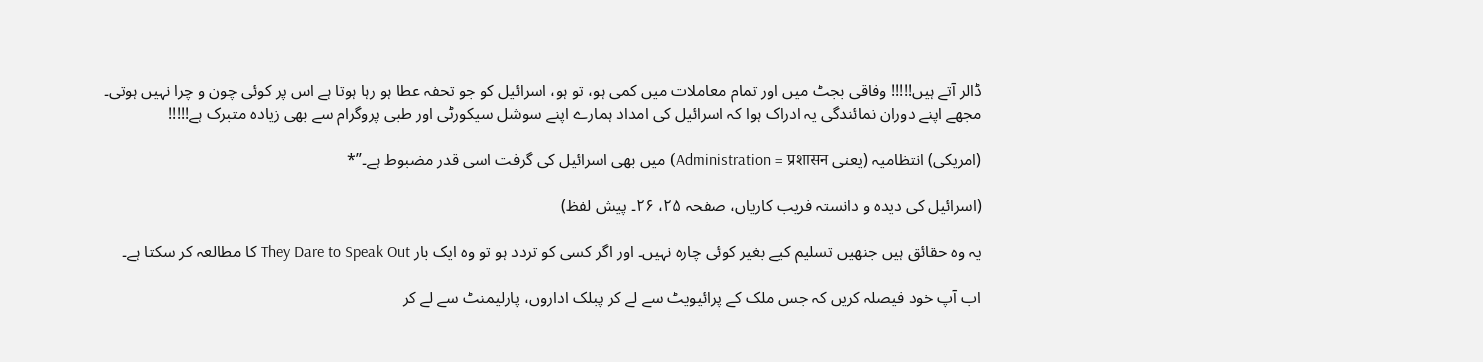ڈالر آتے ہیں!!!!! وفاقی بجٹ میں اور تمام معاملات میں کمی ہو، تو ہو، اسرائیل کو جو تحفہ عطا ہو رہا ہوتا ہے اس پر کوئی چون و چرا نہیں ہوتی۔ مجھے اپنے دوران نمائندگی یہ ادراک ہوا کہ اسرائیل کی امداد ہمارے اپنے سوشل سیکورٹی اور طبی پروگرام سے بھی زیادہ متبرک ہے!!!!!

(امریکی) انتظامیہ (یعنی Administration = प्रशासन) میں بھی اسرائیل کی گرفت اسی قدر مضبوط ہے۔”*

(اسرائیل کی دیدہ و دانستہ فریب کاریاں، صفحہ ۲۵، ۲۶۔ پیش لفظ)

یہ وہ حقائق ہیں جنھیں تسلیم کیے بغیر کوئی چارہ نہیں۔ اور اگر کسی کو تردد ہو تو وہ ایک بار They Dare to Speak Out کا مطالعہ کر سکتا ہے۔

اب آپ خود فیصلہ کریں کہ جس ملک کے پرائیویٹ سے لے کر پبلک اداروں، پارلیمنٹ سے لے کر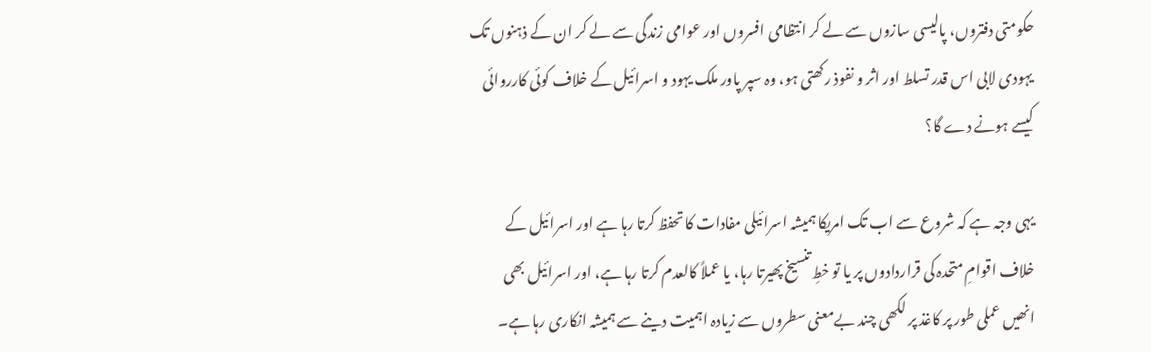حکومتی دفتروں، پالیسی سازوں سے لے کر انتظامی افسروں اور عوامی زندگی سے لے کر ان کے ذہنوں تک یہودی لابی اس قدر تسلط اور اثر و نفوذ رکھتی ہو، وہ سپر پاور ملک یہود و اسرائیل کے خلاف کوئی کارروائی کیسے ہونے دے گا؟

یہی وجہ ہے کہ شروع سے اب تک امریکا ہمیشہ اسرائیلی مفادات کا تحفظ کرتا رہا ہے اور اسرائیل کے خلاف اقوامِ متحدہ کی قراردادوں پر یا تو خطِ تنسیخ پھیرتا رہا، یا عملاً کالعدم کرتا رہا ہے، اور اسرائیل بھی انھیں عملی طور پر کاغذ پر لکھی چند بےمعنی سطروں سے زیادہ اہمیت دینے سے ہمیشہ انکاری رہا ہے۔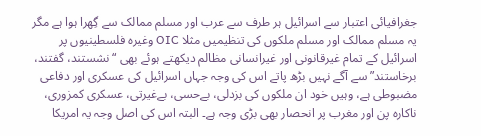جغرافیائی اعتبار سے اسرائیل ہر طرف سے عرب اور مسلم ممالک سے گِھرا ہوا ہے مگر یہ مسلم ممالک اور مسلم ملکوں کی تنظیمیں مثلا OIC وغیرہ فلسطینیوں پر اسرائیل کے تمام غیرقانونی اور غیرانسانی مظالم دیکھتے ہوئے بھی “نشستند، گفتند، برخاستند” سے آگے نہیں بڑھ پاتے اس کی وجہ جہاں اسرائیل کی عسکری اور دفاعی مضبوطی ہے، وہیں خود ان ملکوں کی بزدلی، بےحسی، بےغیرتی، عسکری کمزوری، ناکارہ پن اور مغرب پر انحصار بھی بڑی وجہ ہے۔ البتہ اس کی اصل وجہ یہ امریکا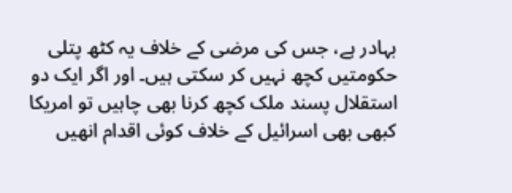بہادر ہے، جس کی مرضی کے خلاف یہ کٹھ پتلی حکومتیں کچھ نہیں کر سکتی ہیں۔ اور اگر ایک دو استقلال پسند ملک کچھ کرنا بھی چاہیں تو امریکا کبھی بھی اسرائیل کے خلاف کوئی اقدام انھیں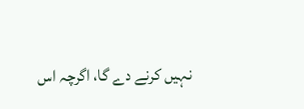نہیں کرنے دے گا، اگرچہ اس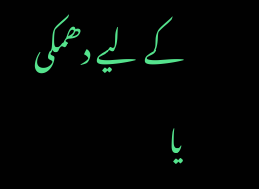کے لیے دھمکی یا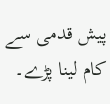پیش قدمی سے کام لینا پڑے۔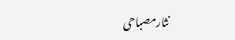نثارمصباحی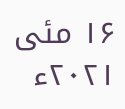۱۶ مئی ۲۰۲۱ء